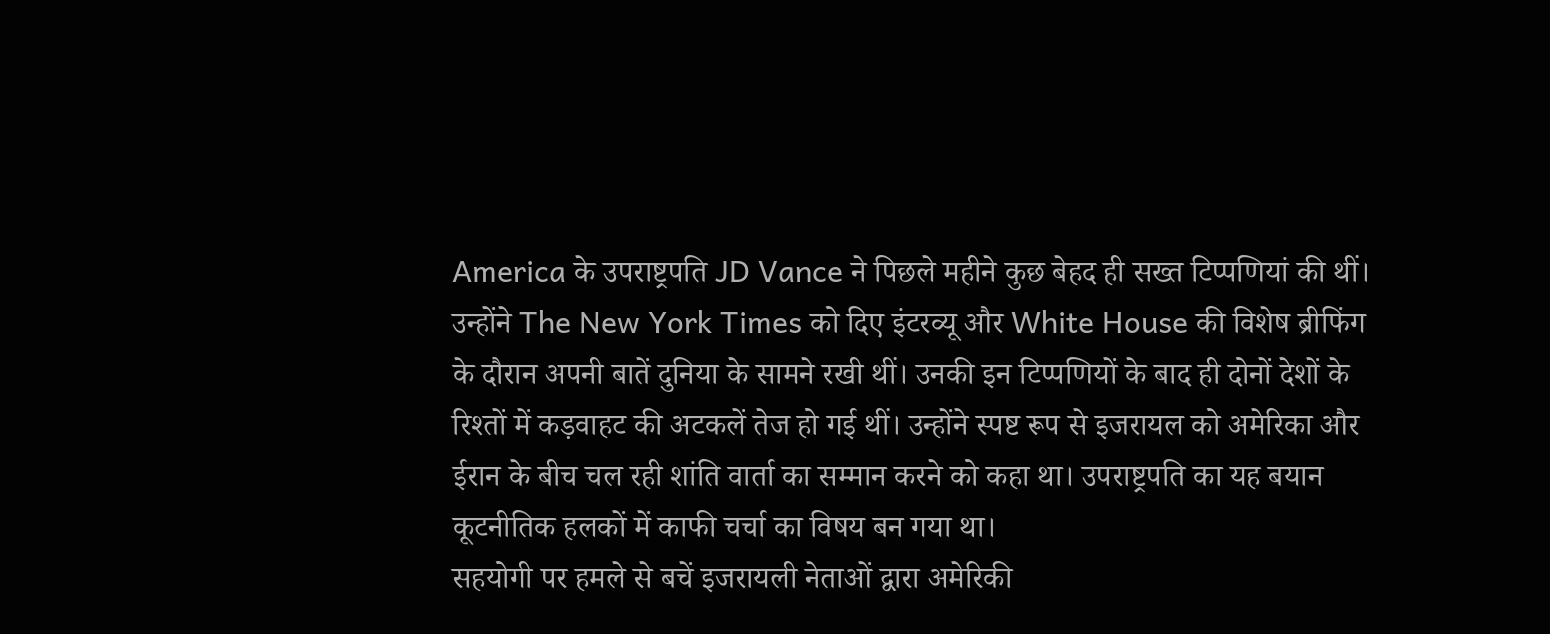America के उपराष्ट्रपति JD Vance ने पिछले महीने कुछ बेहद ही सख्त टिप्पणियां की थीं। उन्होंने The New York Times को दिए इंटरव्यू और White House की विशेष ब्रीफिंग के दौरान अपनी बातें दुनिया के सामने रखी थीं। उनकी इन टिप्पणियों के बाद ही दोनों देशों के रिश्तों में कड़वाहट की अटकलें तेज हो गई थीं। उन्होंने स्पष्ट रूप से इजरायल को अमेरिका और ईरान के बीच चल रही शांति वार्ता का सम्मान करने को कहा था। उपराष्ट्रपति का यह बयान कूटनीतिक हलकों में काफी चर्चा का विषय बन गया था।
सहयोगी पर हमले से बचें इजरायली नेताओं द्वारा अमेरिकी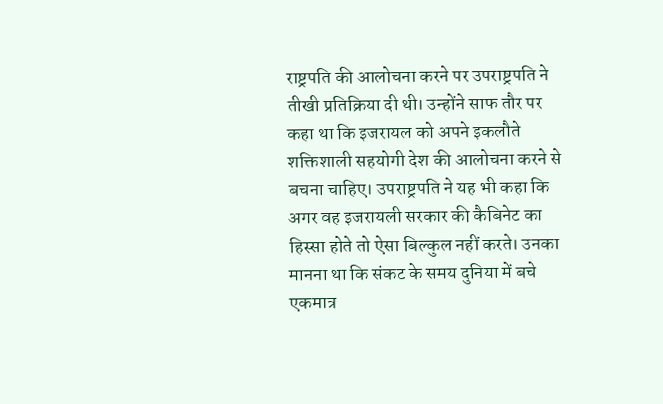राष्ट्रपति की आलोचना करने पर उपराष्ट्रपति ने तीखी प्रतिक्रिया दी थी। उन्होंने साफ तौर पर कहा था कि इजरायल को अपने इकलौते शक्तिशाली सहयोगी देश की आलोचना करने से बचना चाहिए। उपराष्ट्रपति ने यह भी कहा कि अगर वह इजरायली सरकार की कैबिनेट का हिस्सा होते तो ऐसा बिल्कुल नहीं करते। उनका मानना था कि संकट के समय दुनिया में बचे एकमात्र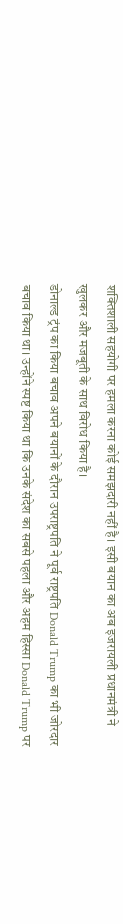शक्तिशाली सहयोगी पर हमला करना कोई समझदारी नहीं है। इसी बयान का अब इजरायली प्रधानमंत्री ने खुलकर और मजबूती के साथ विरोध किया है।
डोनाल्ड ट्रंप का किया बचाव अपने बयानों के दौरान उपराष्ट्रपति ने पूर्व राष्ट्रपति Donald Trump का भी जोरदार बचाव किया था। उन्होंने स्पष्ट किया था कि उनके संदेश का सबसे पहला और अहम हिस्सा Donald Trump पर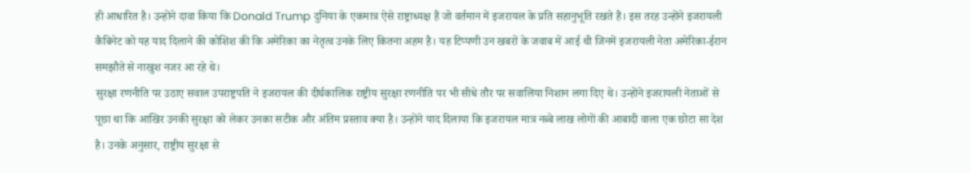ही आधारित है। उन्होंने दावा किया कि Donald Trump दुनिया के एकमात्र ऐसे राष्ट्राध्यक्ष हैं जो वर्तमान में इजरायल के प्रति सहानुभूति रखते हैं। इस तरह उन्होंने इजरायली कैबिनेट को यह याद दिलाने की कोशिश की कि अमेरिका का नेतृत्व उनके लिए कितना अहम है। यह टिप्पणी उन खबरों के जवाब में आई थी जिनमें इजरायली नेता अमेरिका-ईरान समझौते से नाखुश नजर आ रहे थे।
सुरक्षा रणनीति पर उठाए सवाल उपराष्ट्रपति ने इजरायल की दीर्घकालिक राष्ट्रीय सुरक्षा रणनीति पर भी सीधे तौर पर सवालिया निशान लगा दिए थे। उन्होंने इजरायली नेताओं से पूछा था कि आखिर उनकी सुरक्षा को लेकर उनका सटीक और अंतिम प्रस्ताव क्या है। उन्होंने याद दिलाया कि इजरायल मात्र नब्बे लाख लोगों की आबादी वाला एक छोटा सा देश है। उनके अनुसार, राष्ट्रीय सुरक्षा से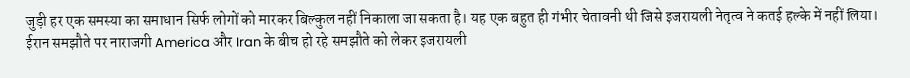जुड़ी हर एक समस्या का समाधान सिर्फ लोगों को मारकर बिल्कुल नहीं निकाला जा सकता है। यह एक बहुत ही गंभीर चेतावनी थी जिसे इजरायली नेतृत्व ने कतई हल्के में नहीं लिया।
ईरान समझौते पर नाराजगी America और Iran के बीच हो रहे समझौते को लेकर इजरायली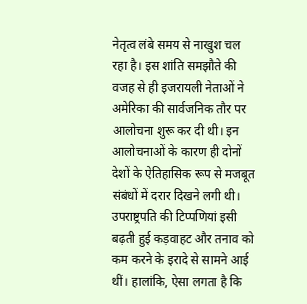नेतृत्व लंबे समय से नाखुश चल रहा है। इस शांति समझौते की वजह से ही इजरायली नेताओं ने अमेरिका की सार्वजनिक तौर पर आलोचना शुरू कर दी थी। इन आलोचनाओं के कारण ही दोनों देशों के ऐतिहासिक रूप से मजबूत संबंधों में दरार दिखने लगी थी। उपराष्ट्रपति की टिप्पणियां इसी बढ़ती हुई कड़वाहट और तनाव को कम करने के इरादे से सामने आई थीं। हालांकि, ऐसा लगता है कि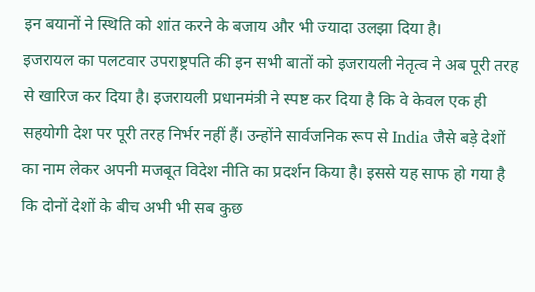इन बयानों ने स्थिति को शांत करने के बजाय और भी ज्यादा उलझा दिया है।
इजरायल का पलटवार उपराष्ट्रपति की इन सभी बातों को इजरायली नेतृत्व ने अब पूरी तरह से खारिज कर दिया है। इजरायली प्रधानमंत्री ने स्पष्ट कर दिया है कि वे केवल एक ही सहयोगी देश पर पूरी तरह निर्भर नहीं हैं। उन्होंने सार्वजनिक रूप से India जैसे बड़े देशों का नाम लेकर अपनी मजबूत विदेश नीति का प्रदर्शन किया है। इससे यह साफ हो गया है कि दोनों देशों के बीच अभी भी सब कुछ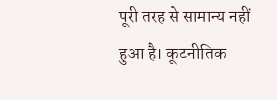पूरी तरह से सामान्य नहीं हुआ है। कूटनीतिक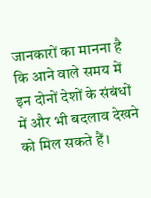जानकारों का मानना है कि आने वाले समय में इन दोनों देशों के संबंधों में और भी बदलाव देखने को मिल सकते हैं।